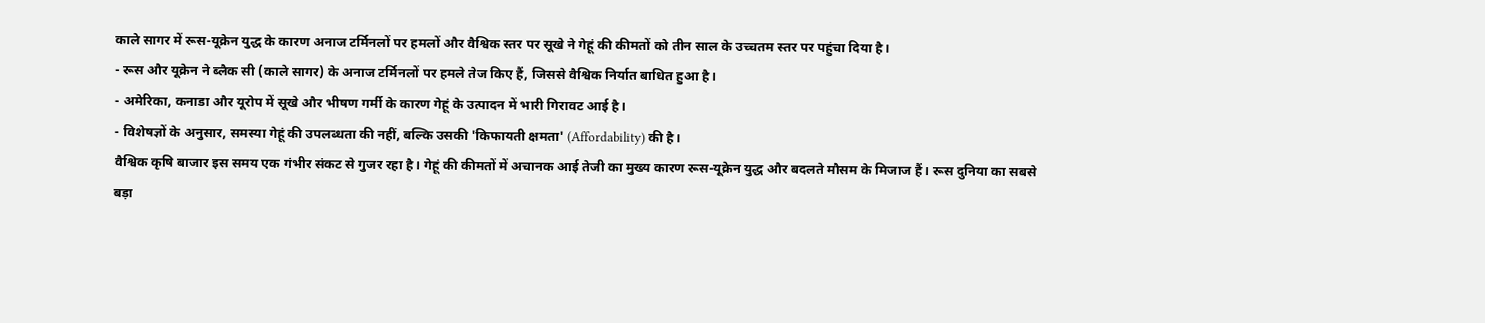काले सागर में रूस-यूक्रेन युद्ध के कारण अनाज टर्मिनलों पर हमलों और वैश्विक स्तर पर सूखे ने गेहूं की कीमतों को तीन साल के उच्चतम स्तर पर पहुंचा दिया है।
- रूस और यूक्रेन ने ब्लैक सी (काले सागर) के अनाज टर्मिनलों पर हमले तेज किए हैं, जिससे वैश्विक निर्यात बाधित हुआ है।
- अमेरिका, कनाडा और यूरोप में सूखे और भीषण गर्मी के कारण गेहूं के उत्पादन में भारी गिरावट आई है।
- विशेषज्ञों के अनुसार, समस्या गेहूं की उपलब्धता की नहीं, बल्कि उसकी 'किफायती क्षमता' (Affordability) की है।
वैश्विक कृषि बाजार इस समय एक गंभीर संकट से गुजर रहा है। गेहूं की कीमतों में अचानक आई तेजी का मुख्य कारण रूस-यूक्रेन युद्ध और बदलते मौसम के मिजाज हैं। रूस दुनिया का सबसे बड़ा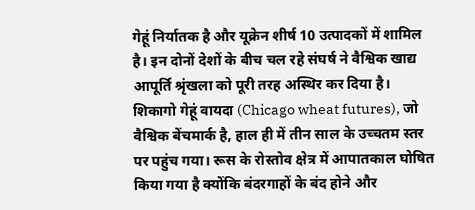गेहूं निर्यातक है और यूक्रेन शीर्ष 10 उत्पादकों में शामिल है। इन दोनों देशों के बीच चल रहे संघर्ष ने वैश्विक खाद्य आपूर्ति श्रृंखला को पूरी तरह अस्थिर कर दिया है।
शिकागो गेहूं वायदा (Chicago wheat futures), जो वैश्विक बेंचमार्क है, हाल ही में तीन साल के उच्चतम स्तर पर पहुंच गया। रूस के रोस्तोव क्षेत्र में आपातकाल घोषित किया गया है क्योंकि बंदरगाहों के बंद होने और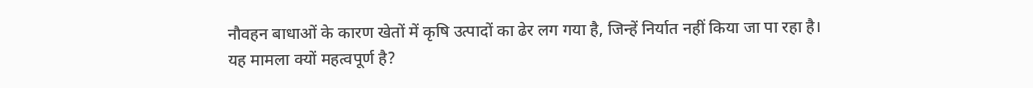नौवहन बाधाओं के कारण खेतों में कृषि उत्पादों का ढेर लग गया है, जिन्हें निर्यात नहीं किया जा पा रहा है।
यह मामला क्यों महत्वपूर्ण है?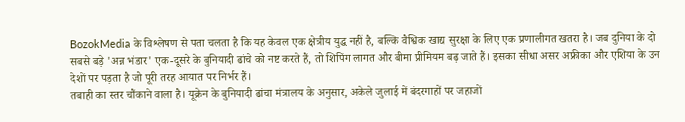BozokMedia के विश्लेषण से पता चलता है कि यह केवल एक क्षेत्रीय युद्ध नहीं है, बल्कि वैश्विक खाद्य सुरक्षा के लिए एक प्रणालीगत खतरा है। जब दुनिया के दो सबसे बड़े 'अन्न भंडार' एक-दूसरे के बुनियादी ढांचे को नष्ट करते हैं, तो शिपिंग लागत और बीमा प्रीमियम बढ़ जाते हैं। इसका सीधा असर अफ्रीका और एशिया के उन देशों पर पड़ता है जो पूरी तरह आयात पर निर्भर हैं।
तबाही का स्तर चौंकाने वाला है। यूक्रेन के बुनियादी ढांचा मंत्रालय के अनुसार, अकेले जुलाई में बंदरगाहों पर जहाजों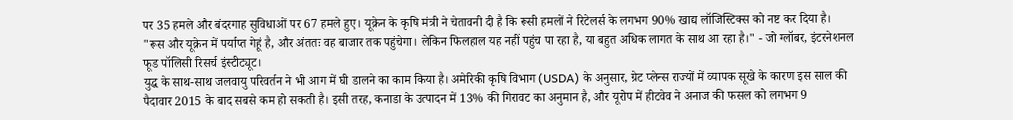पर 35 हमले और बंदरगाह सुविधाओं पर 67 हमले हुए। यूक्रेन के कृषि मंत्री ने चेतावनी दी है कि रूसी हमलों ने रिटेलर्स के लगभग 90% खाद्य लॉजिस्टिक्स को नष्ट कर दिया है।
"रूस और यूक्रेन में पर्याप्त गेहूं है, और अंततः वह बाजार तक पहुंचेगा। लेकिन फिलहाल यह नहीं पहुंच पा रहा है, या बहुत अधिक लागत के साथ आ रहा है।" - जो ग्लॉबर, इंटरनेशनल फूड पॉलिसी रिसर्च इंस्टीट्यूट।
युद्ध के साथ-साथ जलवायु परिवर्तन ने भी आग में घी डालने का काम किया है। अमेरिकी कृषि विभाग (USDA) के अनुसार, ग्रेट प्लेन्स राज्यों में व्यापक सूखे के कारण इस साल की पैदावार 2015 के बाद सबसे कम हो सकती है। इसी तरह, कनाडा के उत्पादन में 13% की गिरावट का अनुमान है, और यूरोप में हीटवेव ने अनाज की फसल को लगभग 9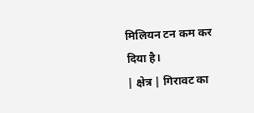मिलियन टन कम कर दिया है।
| क्षेत्र | गिरावट का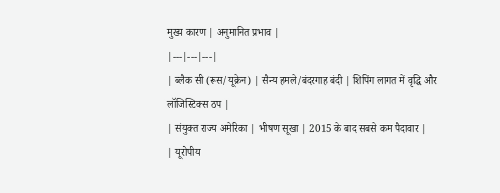मुख्य कारण | अनुमानित प्रभाव |
|---|---|---|
| ब्लैक सी (रूस/यूक्रेन) | सैन्य हमले/बंदरगाह बंदी | शिपिंग लागत में वृद्धि और लॉजिस्टिक्स ठप |
| संयुक्त राज्य अमेरिका | भीषण सूखा | 2015 के बाद सबसे कम पैदावार |
| यूरोपीय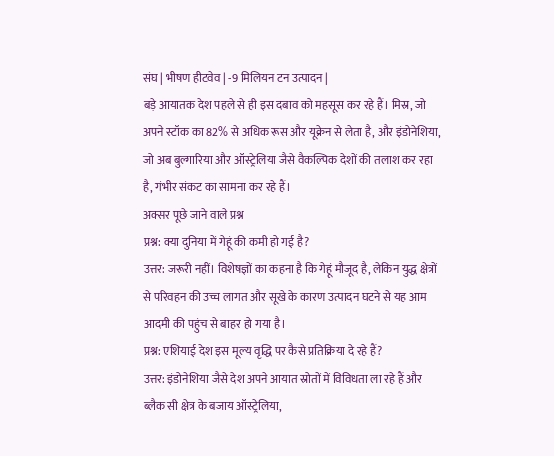संघ | भीषण हीटवेव | -9 मिलियन टन उत्पादन |
बड़े आयातक देश पहले से ही इस दबाव को महसूस कर रहे हैं। मिस्र, जो अपने स्टॉक का 82% से अधिक रूस और यूक्रेन से लेता है, और इंडोनेशिया, जो अब बुल्गारिया और ऑस्ट्रेलिया जैसे वैकल्पिक देशों की तलाश कर रहा है, गंभीर संकट का सामना कर रहे हैं।
अक्सर पूछे जाने वाले प्रश्न
प्रश्न: क्या दुनिया में गेहूं की कमी हो गई है?
उत्तर: जरूरी नहीं। विशेषज्ञों का कहना है कि गेहूं मौजूद है, लेकिन युद्ध क्षेत्रों से परिवहन की उच्च लागत और सूखे के कारण उत्पादन घटने से यह आम आदमी की पहुंच से बाहर हो गया है।
प्रश्न: एशियाई देश इस मूल्य वृद्धि पर कैसे प्रतिक्रिया दे रहे हैं?
उत्तर: इंडोनेशिया जैसे देश अपने आयात स्रोतों में विविधता ला रहे हैं और ब्लैक सी क्षेत्र के बजाय ऑस्ट्रेलिया,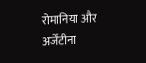रोमानिया और अर्जेंटीना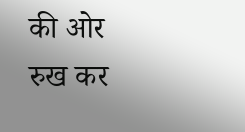की ओर रुख कर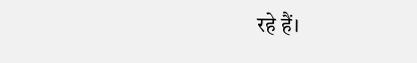रहे हैं।